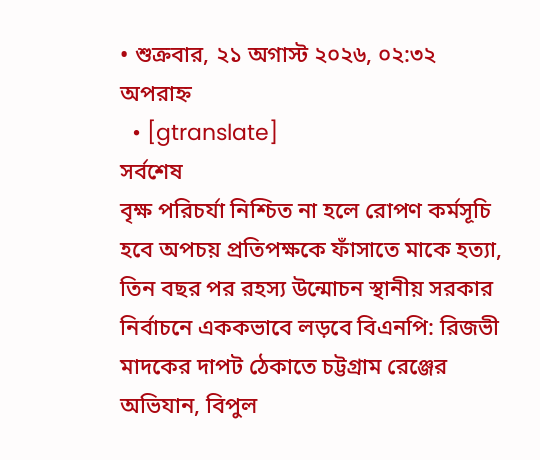• শুক্রবার, ২১ অগাস্ট ২০২৬, ০২:৩২ অপরাহ্ন
  • [gtranslate]
সর্বশেষ
বৃক্ষ পরিচর্যা নিশ্চিত না হলে রোপণ কর্মসূচি হবে অপচয় প্রতিপক্ষকে ফাঁসাতে মাকে হত্যা, তিন বছর পর রহস্য উন্মোচন স্থানীয় সরকার নির্বাচনে এককভাবে লড়বে বিএনপি: রিজভী মাদকের দাপট ঠেকাতে চট্টগ্রাম রেঞ্জের অভিযান, বিপুল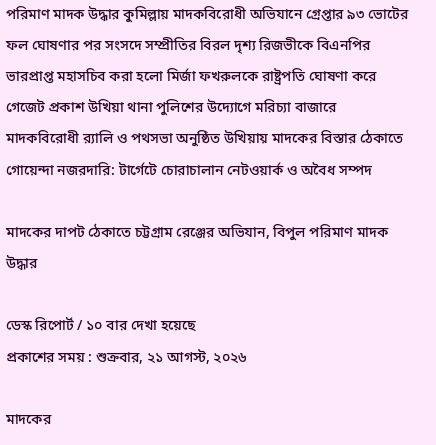পরিমাণ মাদক উদ্ধার কুমিল্লায় মাদকবিরোধী অভিযানে গ্রেপ্তার ৯৩ ভোটের ফল ঘোষণার পর সংসদে সম্প্রীতির বিরল দৃশ্য রিজভীকে বিএনপির ভারপ্রাপ্ত মহাসচিব করা হলো মির্জা ফখরুলকে রাষ্ট্রপতি ঘোষণা করে গেজেট প্রকাশ উখিয়া থানা পুলিশের উদ্যোগে মরিচ্যা বাজারে মাদকবিরোধী র‌্যালি ও পথসভা অনুষ্ঠিত উখিয়ায় মাদকের বিস্তার ঠেকাতে গোয়েন্দা নজরদারি: টার্গেটে চোরাচালান নেটওয়ার্ক ও অবৈধ সম্পদ

মাদকের দাপট ঠেকাতে চট্টগ্রাম রেঞ্জের অভিযান, বিপুল পরিমাণ মাদক উদ্ধার

ডেস্ক রিপোর্ট / ১০ বার দেখা হয়েছে
প্রকাশের সময় : শুক্রবার, ২১ আগস্ট, ২০২৬

মাদকের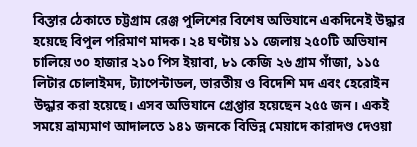বিস্তার ঠেকাতে চট্টগ্রাম রেঞ্জ পুলিশের বিশেষ অভিযানে একদিনেই উদ্ধার হয়েছে বিপুল পরিমাণ মাদক। ২৪ ঘণ্টায় ১১ জেলায় ২৫০টি অভিযান চালিয়ে ৩০ হাজার ২১০ পিস ইয়াবা, ৮১ কেজি ২৬ গ্রাম গাঁজা, ১১৫ লিটার চোলাইমদ, ট্যাপেন্টাডল, ভারতীয় ও বিদেশি মদ এবং হেরোইন উদ্ধার করা হয়েছে। এসব অভিযানে গ্রেপ্তার হয়েছেন ২৫৫ জন। একই সময়ে ভ্রাম্যমাণ আদালতে ১৪১ জনকে বিভিন্ন মেয়াদে কারাদণ্ড দেওয়া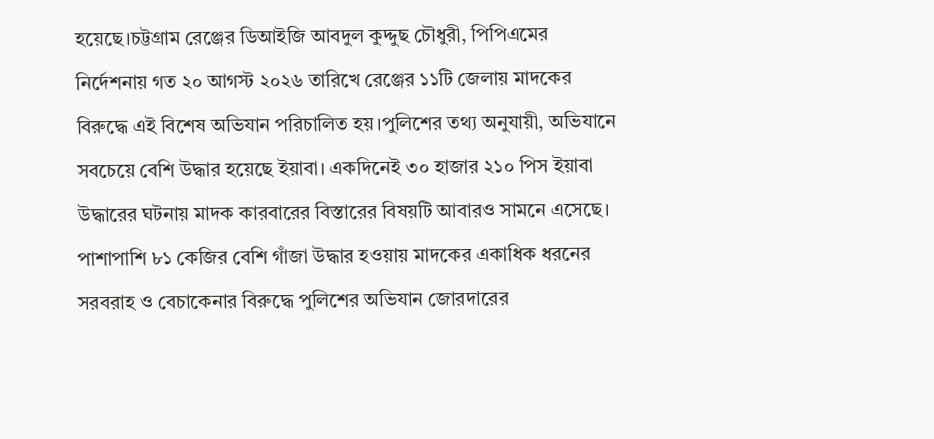হয়েছে।চট্টগ্রাম রেঞ্জের ডিআইজি আবদুল কুদ্দুছ চৌধুরী, পিপিএমের নির্দেশনায় গত ২০ আগস্ট ২০২৬ তারিখে রেঞ্জের ১১টি জেলায় মাদকের বিরুদ্ধে এই বিশেষ অভিযান পরিচালিত হয়।পুলিশের তথ্য অনুযায়ী, অভিযানে সবচেয়ে বেশি উদ্ধার হয়েছে ইয়াবা। একদিনেই ৩০ হাজার ২১০ পিস ইয়াবা উদ্ধারের ঘটনায় মাদক কারবারের বিস্তারের বিষয়টি আবারও সামনে এসেছে। পাশাপাশি ৮১ কেজির বেশি গাঁজা উদ্ধার হওয়ায় মাদকের একাধিক ধরনের সরবরাহ ও বেচাকেনার বিরুদ্ধে পুলিশের অভিযান জোরদারের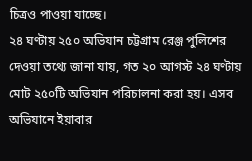চিত্রও পাওয়া যাচ্ছে।
২৪ ঘণ্টায় ২৫০ অভিযান চট্টগ্রাম রেঞ্জ পুলিশের দেওয়া তথ্যে জানা যায়, গত ২০ আগস্ট ২৪ ঘণ্টায় মোট ২৫০টি অভিযান পরিচালনা করা হয়। এসব অভিযানে ইয়াবার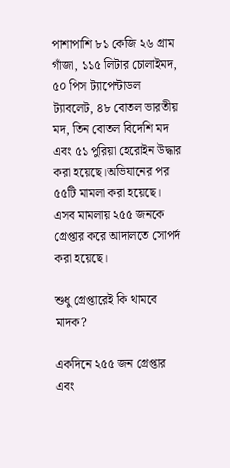পাশাপাশি ৮১ কেজি ২৬ গ্রাম গাঁজা, ১১৫ লিটার চোলাইমদ, ৫০ পিস ট্যাপেন্টাডল ট্যাবলেট, ৪৮ বোতল ভারতীয় মদ, তিন বোতল বিদেশি মদ এবং ৫১ পুরিয়া হেরোইন উদ্ধার করা হয়েছে।অভিযানের পর ৫৫টি মামলা করা হয়েছে। এসব মামলায় ২৫৫ জনকে গ্রেপ্তার করে আদালতে সোপর্দ করা হয়েছে।

শুধু গ্রেপ্তারেই কি থামবে মাদক?

একদিনে ২৫৫ জন গ্রেপ্তার এবং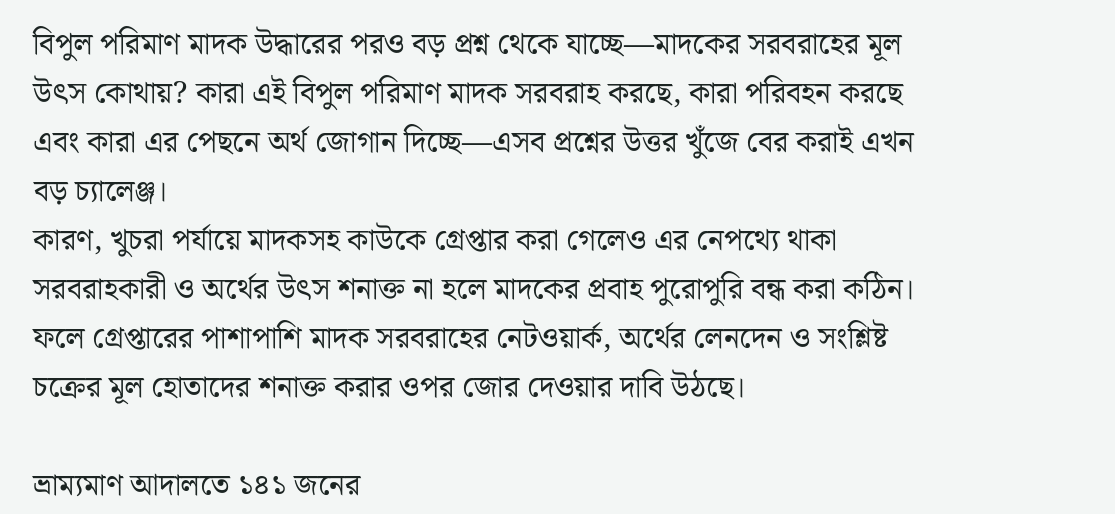বিপুল পরিমাণ মাদক উদ্ধারের পরও বড় প্রশ্ন থেকে যাচ্ছে—মাদকের সরবরাহের মূল উৎস কোথায়? কারা এই বিপুল পরিমাণ মাদক সরবরাহ করছে, কারা পরিবহন করছে এবং কারা এর পেছনে অর্থ জোগান দিচ্ছে—এসব প্রশ্নের উত্তর খুঁজে বের করাই এখন বড় চ্যালেঞ্জ।
কারণ, খুচরা পর্যায়ে মাদকসহ কাউকে গ্রেপ্তার করা গেলেও এর নেপথ্যে থাকা সরবরাহকারী ও অর্থের উৎস শনাক্ত না হলে মাদকের প্রবাহ পুরোপুরি বন্ধ করা কঠিন। ফলে গ্রেপ্তারের পাশাপাশি মাদক সরবরাহের নেটওয়ার্ক, অর্থের লেনদেন ও সংশ্লিষ্ট চক্রের মূল হোতাদের শনাক্ত করার ওপর জোর দেওয়ার দাবি উঠছে।

ভ্রাম্যমাণ আদালতে ১৪১ জনের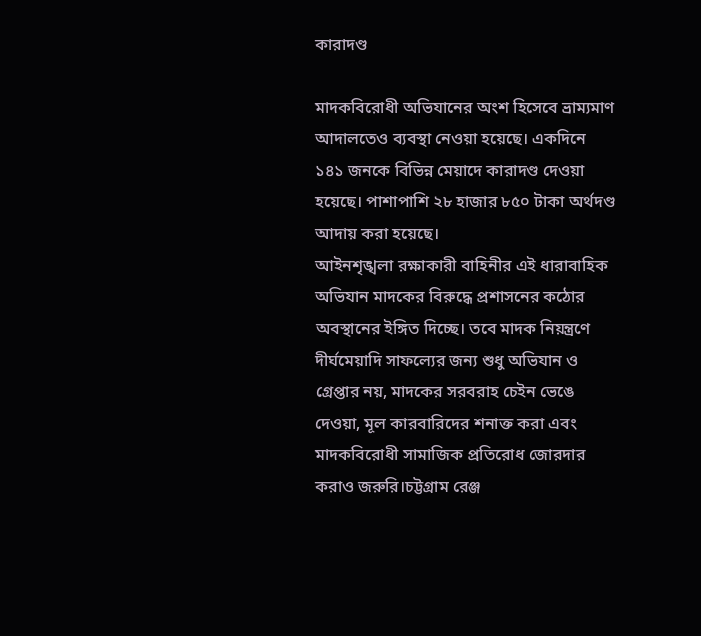কারাদণ্ড

মাদকবিরোধী অভিযানের অংশ হিসেবে ভ্রাম্যমাণ আদালতেও ব্যবস্থা নেওয়া হয়েছে। একদিনে ১৪১ জনকে বিভিন্ন মেয়াদে কারাদণ্ড দেওয়া হয়েছে। পাশাপাশি ২৮ হাজার ৮৫০ টাকা অর্থদণ্ড আদায় করা হয়েছে।
আইনশৃঙ্খলা রক্ষাকারী বাহিনীর এই ধারাবাহিক অভিযান মাদকের বিরুদ্ধে প্রশাসনের কঠোর অবস্থানের ইঙ্গিত দিচ্ছে। তবে মাদক নিয়ন্ত্রণে দীর্ঘমেয়াদি সাফল্যের জন্য শুধু অভিযান ও গ্রেপ্তার নয়, মাদকের সরবরাহ চেইন ভেঙে দেওয়া, মূল কারবারিদের শনাক্ত করা এবং মাদকবিরোধী সামাজিক প্রতিরোধ জোরদার করাও জরুরি।চট্টগ্রাম রেঞ্জ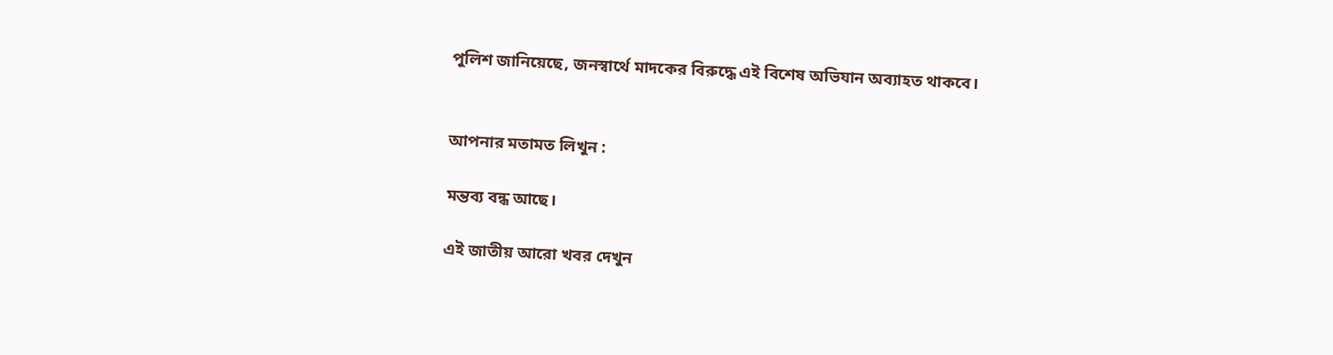পুলিশ জানিয়েছে, জনস্বার্থে মাদকের বিরুদ্ধে এই বিশেষ অভিযান অব্যাহত থাকবে।


আপনার মতামত লিখুন :

মন্তব্য বন্ধ আছে।

এই জাতীয় আরো খবর দেখুন